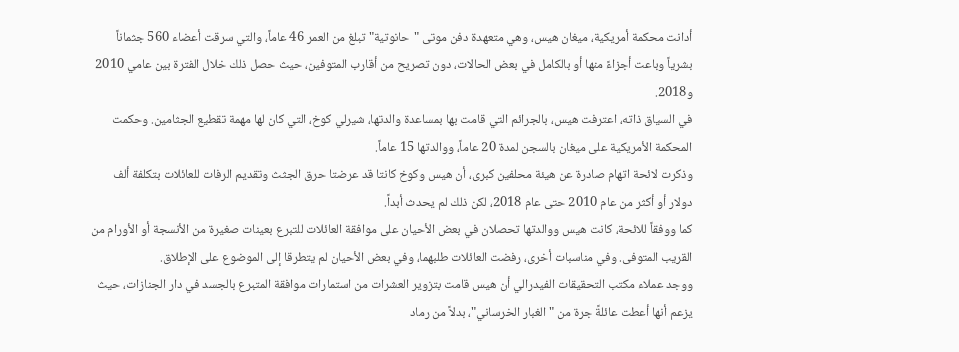أدانت محكمة أمريكية، ميغان هيس، وهي متعهدة دفن موتى "حانوتية" تبلغ من العمر 46 عاماً، والتي سرقت أعضاء 560 جثماناً بشرياً وباعت أجزاءً منها أو بالكامل في بعض الحالات، دون تصريح من أقارب المتوفين، حيث حصل ذلك خلال الفترة بين عامي 2010 و2018.
في السياق ذاته، اعترفت هيس، بالجرائم التي قامت بها بمساعدة والدتها، شيرلي كوخ، التي كان لها مهمة تقطيع الجثامين. وحكمت المحكمة الأمريكية على ميغان بالسجن لمدة 20 عاماً، ووالدتها 15 عاماً.
وذكرت لائحة اتهام صادرة عن هيئة محلفين كبرى، أن هيس وكوخ كانتا قد عرضتا حرق الجثث وتقديم الرفات للعائلات بتكلفة ألف دولار أو أكثر من عام 2010 حتى عام 2018، لكن ذلك لم يحدث أبداً.
كما ووفقاً للائحة، كانت هيس ووالدتها تحصلان في بعض الأحيان على موافقة العائلات للتبرع بعينات صغيرة من الأنسجة أو الأورام من القريب المتوفى. وفي مناسبات أخرى، رفضت العائلات طلبهما، وفي بعض الأحيان لم يتطرقا إلى الموضوع على الإطلاق.
ووجد عملاء مكتب التحقيقات الفيدرالي أن هيس قامت بتزوير العشرات من استمارات موافقة المتبرع بالجسد في دار الجنازات، حيث يزعم أنها أعطت عائلةً جرة من "الغبار الخرساني"، بدلاً من رماد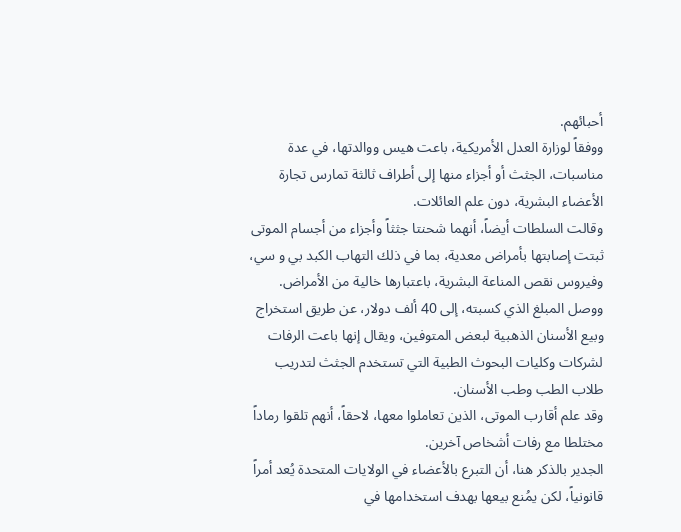أحبائهم.
ووفقاً لوزارة العدل الأمريكية، باعت هيس ووالدتها، في عدة مناسبات، الجثث أو أجزاء منها إلى أطراف ثالثة تمارس تجارة الأعضاء البشرية، دون علم العائلات.
وقالت السلطات أيضاً، أنهما شحنتا جثثاً وأجزاء من أجسام الموتى ثبتت إصابتها بأمراض معدية، بما في ذلك التهاب الكبد بي و سي، وفيروس نقص المناعة البشرية، باعتبارها خالية من الأمراض.
ووصل المبلغ الذي كسبته، إلى 40 ألف دولار، عن طريق استخراج وبيع الأسنان الذهبية لبعض المتوفين، ويقال إنها باعت الرفات لشركات وكليات البحوث الطبية التي تستخدم الجثث لتدريب طلاب الطب وطب الأسنان.
وقد علم أقارب الموتى، الذين تعاملوا معها، لاحقاً، أنهم تلقوا رماداً مختلطا مع رفات أشخاص آخرين.
الجدير بالذكر هنا، أن التبرع بالأعضاء في الولايات المتحدة يُعد أمراً قانونياً، لكن يمُنع بيعها بهدف استخدامها في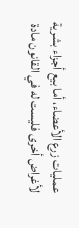عمليات زرع الأعضاء، أما بيع أجزاء بشرية لأغراض أخرى فليست له في القانون مادة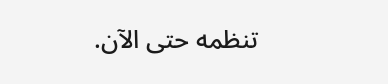تنظمه حتى الآن.